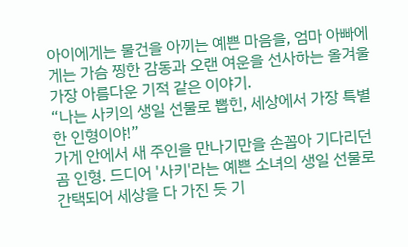아이에게는 물건을 아끼는 예쁜 마음을, 엄마 아빠에게는 가슴 찡한 감동과 오랜 여운을 선사하는 올겨울 가장 아름다운 기적 같은 이야기.
“나는 사키의 생일 선물로 뽑힌, 세상에서 가장 특별한 인형이야!”
가게 안에서 새 주인을 만나기만을 손꼽아 기다리던 곰 인형. 드디어 '사키'라는 예쁜 소녀의 생일 선물로 간택되어 세상을 다 가진 듯 기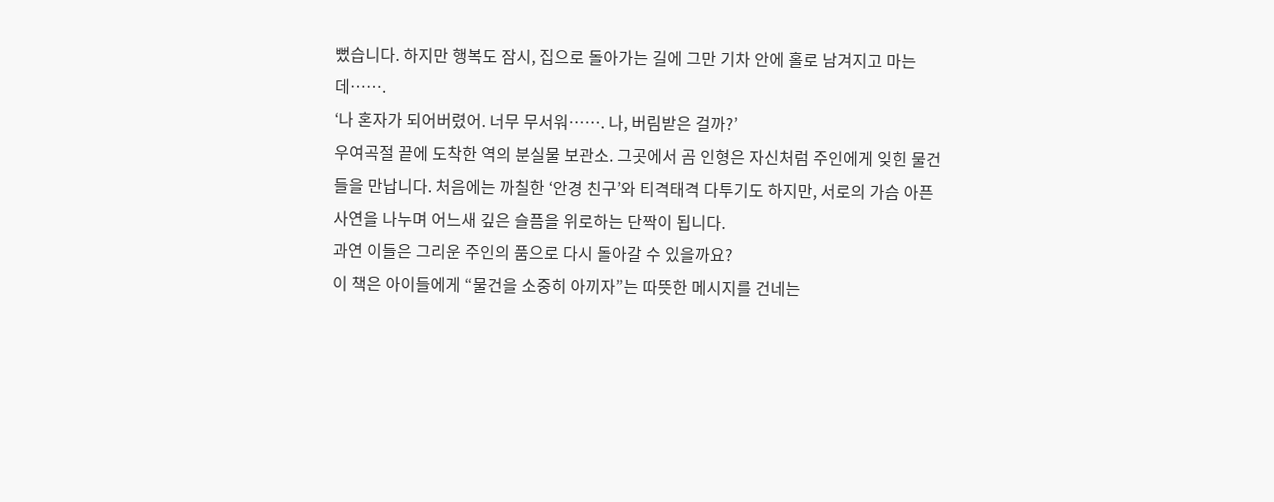뻤습니다. 하지만 행복도 잠시, 집으로 돌아가는 길에 그만 기차 안에 홀로 남겨지고 마는데…….
‘나 혼자가 되어버렸어. 너무 무서워……. 나, 버림받은 걸까?’
우여곡절 끝에 도착한 역의 분실물 보관소. 그곳에서 곰 인형은 자신처럼 주인에게 잊힌 물건들을 만납니다. 처음에는 까칠한 ‘안경 친구’와 티격태격 다투기도 하지만, 서로의 가슴 아픈 사연을 나누며 어느새 깊은 슬픔을 위로하는 단짝이 됩니다.
과연 이들은 그리운 주인의 품으로 다시 돌아갈 수 있을까요?
이 책은 아이들에게 “물건을 소중히 아끼자”는 따뜻한 메시지를 건네는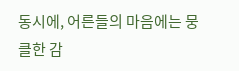동시에, 어른들의 마음에는 뭉클한 감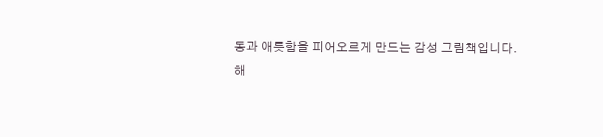동과 애틋함을 피어오르게 만드는 감성 그림책입니다.
해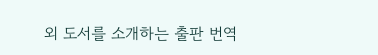외 도서를 소개하는 출판 번역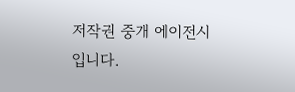저작권 중개 에이전시입니다.